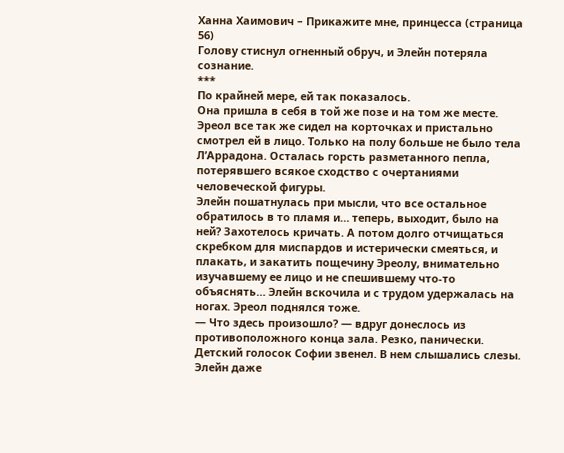Ханна Хаимович – Прикажите мне, принцесса (страница 56)
Голову стиснул огненный обруч, и Элейн потеряла сознание.
***
По крайней мере, ей так показалось.
Она пришла в себя в той же позе и на том же месте. Эреол все так же сидел на корточках и пристально смотрел ей в лицо. Только на полу больше не было тела ЛʼАррадона. Осталась горсть разметанного пепла, потерявшего всякое сходство с очертаниями человеческой фигуры.
Элейн пошатнулась при мысли, что все остальное обратилось в то пламя и… теперь, выходит, было на ней? Захотелось кричать. А потом долго отчищаться скребком для миспардов и истерически смеяться, и плакать, и закатить пощечину Эреолу, внимательно изучавшему ее лицо и не спешившему что-то объяснять… Элейн вскочила и с трудом удержалась на ногах. Эреол поднялся тоже.
— Что здесь произошло? — вдруг донеслось из противоположного конца зала. Резко, панически. Детский голосок Софии звенел. В нем слышались слезы.
Элейн даже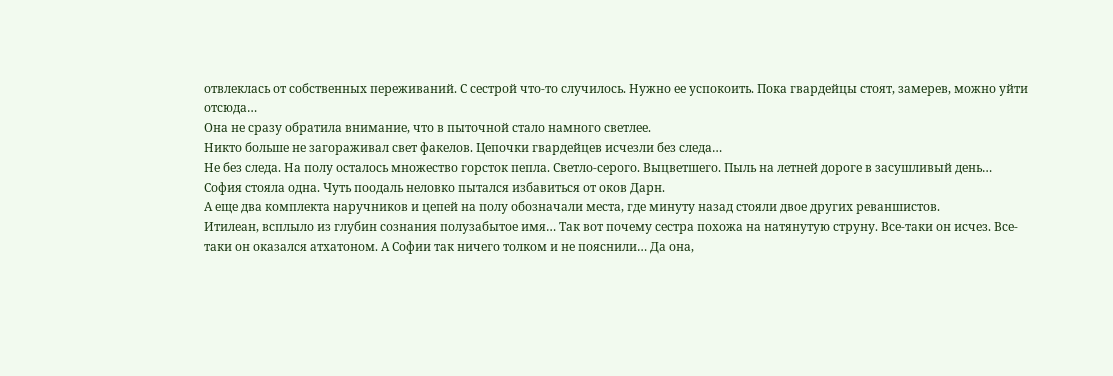отвлеклась от собственных переживаний. С сестрой что-то случилось. Нужно ее успокоить. Пока гвардейцы стоят, замерев, можно уйти отсюда…
Она не сразу обратила внимание, что в пыточной стало намного светлее.
Никто больше не загораживал свет факелов. Цепочки гвардейцев исчезли без следа…
Не без следа. На полу осталось множество горсток пепла. Светло-серого. Выцветшего. Пыль на летней дороге в засушливый день…
София стояла одна. Чуть поодаль неловко пытался избавиться от оков Дарн.
А еще два комплекта наручников и цепей на полу обозначали места, где минуту назад стояли двое других реваншистов.
Итилеан, всплыло из глубин сознания полузабытое имя… Так вот почему сестра похожа на натянутую струну. Все-таки он исчез. Все-таки он оказался атхатоном. А Софии так ничего толком и не пояснили… Да она,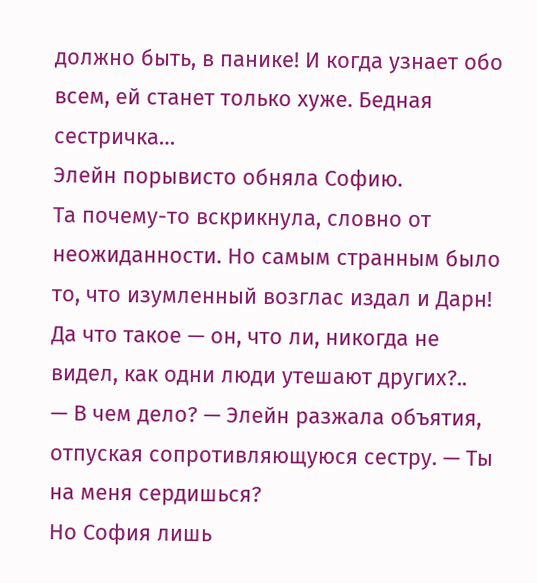должно быть, в панике! И когда узнает обо всем, ей станет только хуже. Бедная сестричка…
Элейн порывисто обняла Софию.
Та почему-то вскрикнула, словно от неожиданности. Но самым странным было то, что изумленный возглас издал и Дарн! Да что такое — он, что ли, никогда не видел, как одни люди утешают других?..
— В чем дело? — Элейн разжала объятия, отпуская сопротивляющуюся сестру. — Ты на меня сердишься?
Но София лишь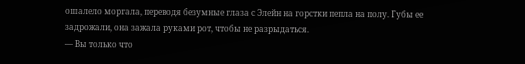ошалело моргала, переводя безумные глаза с Элейн на горстки пепла на полу. Губы ее задрожали, она зажала руками рот, чтобы не разрыдаться.
— Вы только что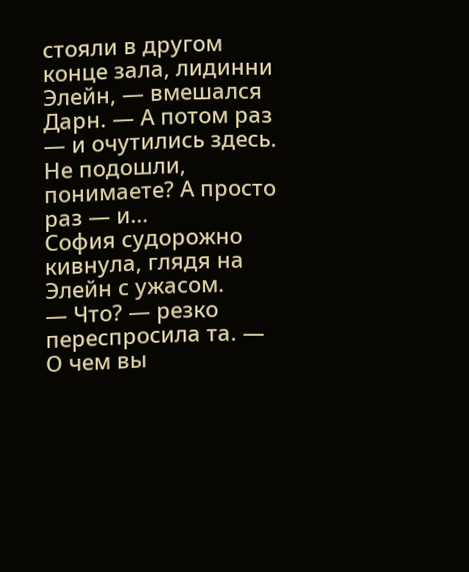стояли в другом конце зала, лидинни Элейн, — вмешался Дарн. — А потом раз — и очутились здесь. Не подошли, понимаете? А просто раз — и…
София судорожно кивнула, глядя на Элейн с ужасом.
— Что? — резко переспросила та. — О чем вы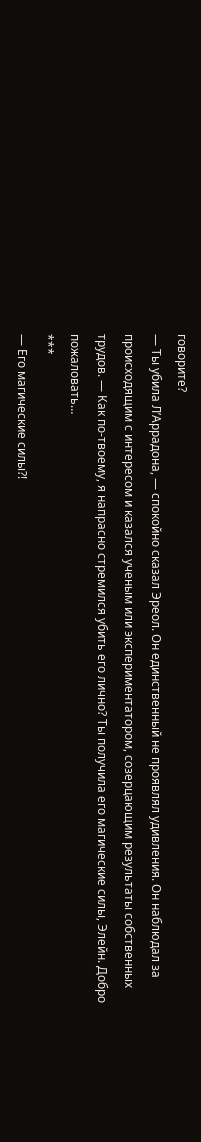говорите?
— Ты убила ЛʼАррадона, — спокойно сказал Эреол. Он единственный не проявлял удивления. Он наблюдал за происходящим с интересом и казался ученым или экспериментатором, созерцающим результаты собственных трудов. — Как по-твоему, я напрасно стремился убить его лично? Ты получила его магические силы, Элейн. Добро пожаловать…
***
— Его магические силы?!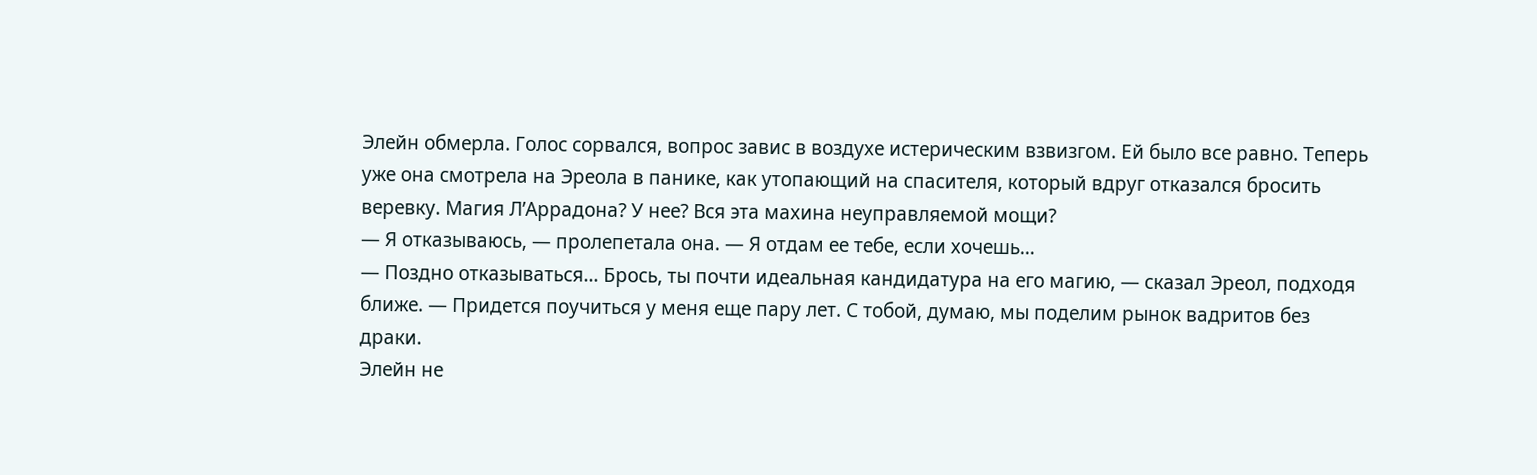Элейн обмерла. Голос сорвался, вопрос завис в воздухе истерическим взвизгом. Ей было все равно. Теперь уже она смотрела на Эреола в панике, как утопающий на спасителя, который вдруг отказался бросить веревку. Магия ЛʼАррадона? У нее? Вся эта махина неуправляемой мощи?
— Я отказываюсь, — пролепетала она. — Я отдам ее тебе, если хочешь…
— Поздно отказываться… Брось, ты почти идеальная кандидатура на его магию, — сказал Эреол, подходя ближе. — Придется поучиться у меня еще пару лет. С тобой, думаю, мы поделим рынок вадритов без драки.
Элейн не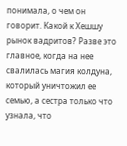понимала, о чем он говорит. Какой к Хешшу рынок вадритов? Разве это главное, когда на нее свалилась магия колдуна, который уничтожил ее семью, а сестра только что узнала, что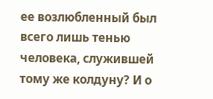ее возлюбленный был всего лишь тенью человека, служившей тому же колдуну? И о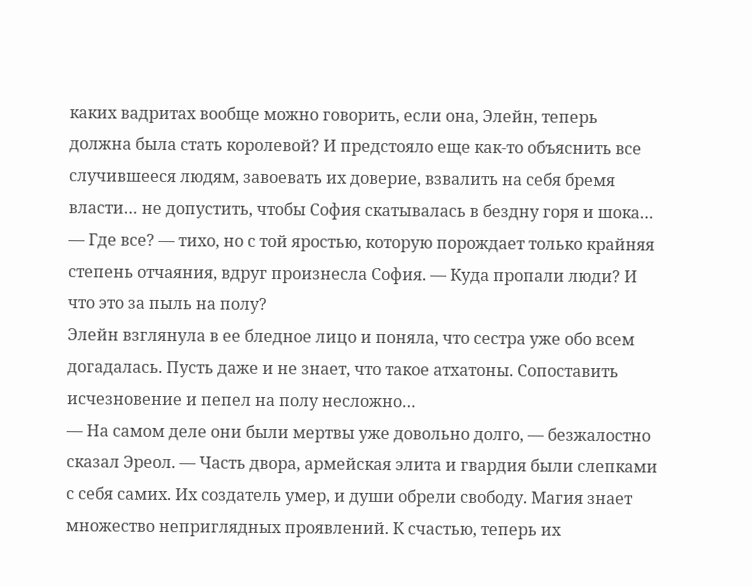каких вадритах вообще можно говорить, если она, Элейн, теперь должна была стать королевой? И предстояло еще как-то объяснить все случившееся людям, завоевать их доверие, взвалить на себя бремя власти… не допустить, чтобы София скатывалась в бездну горя и шока…
— Где все? — тихо, но с той яростью, которую порождает только крайняя степень отчаяния, вдруг произнесла София. — Куда пропали люди? И что это за пыль на полу?
Элейн взглянула в ее бледное лицо и поняла, что сестра уже обо всем догадалась. Пусть даже и не знает, что такое атхатоны. Сопоставить исчезновение и пепел на полу несложно…
— На самом деле они были мертвы уже довольно долго, — безжалостно сказал Эреол. — Часть двора, армейская элита и гвардия были слепками с себя самих. Их создатель умер, и души обрели свободу. Магия знает множество неприглядных проявлений. К счастью, теперь их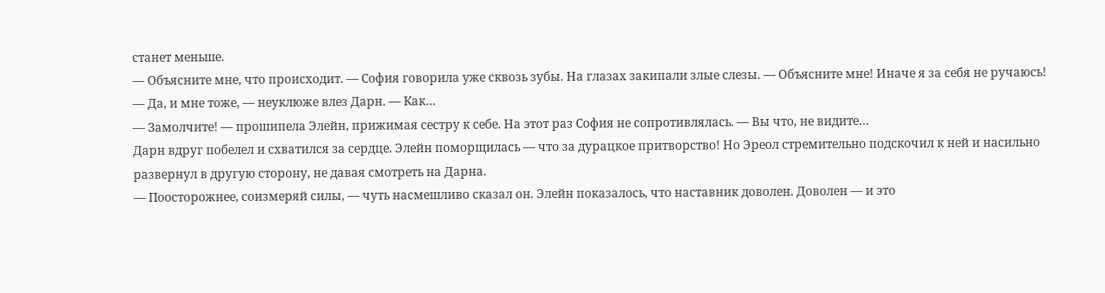станет меньше.
— Объясните мне, что происходит. — София говорила уже сквозь зубы. На глазах закипали злые слезы. — Объясните мне! Иначе я за себя не ручаюсь!
— Да, и мне тоже, — неуклюже влез Дарн. — Как…
— Замолчите! — прошипела Элейн, прижимая сестру к себе. На этот раз София не сопротивлялась. — Вы что, не видите…
Дарн вдруг побелел и схватился за сердце. Элейн поморщилась — что за дурацкое притворство! Но Эреол стремительно подскочил к ней и насильно развернул в другую сторону, не давая смотреть на Дарна.
— Поосторожнее, соизмеряй силы, — чуть насмешливо сказал он. Элейн показалось, что наставник доволен. Доволен — и это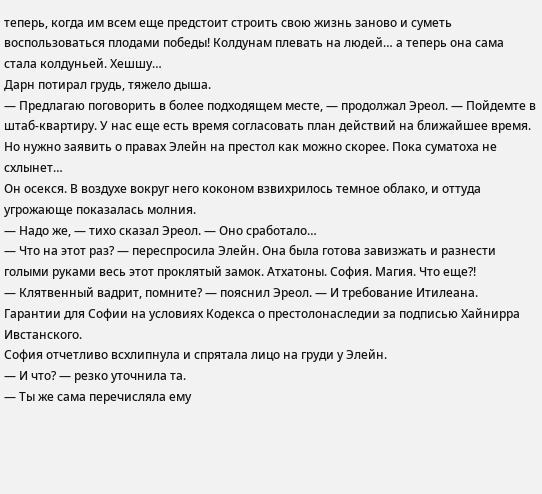теперь, когда им всем еще предстоит строить свою жизнь заново и суметь воспользоваться плодами победы! Колдунам плевать на людей… а теперь она сама стала колдуньей. Хешшу…
Дарн потирал грудь, тяжело дыша.
— Предлагаю поговорить в более подходящем месте, — продолжал Эреол. — Пойдемте в штаб-квартиру. У нас еще есть время согласовать план действий на ближайшее время. Но нужно заявить о правах Элейн на престол как можно скорее. Пока суматоха не схлынет…
Он осекся. В воздухе вокруг него коконом взвихрилось темное облако, и оттуда угрожающе показалась молния.
— Надо же, — тихо сказал Эреол. — Оно сработало…
— Что на этот раз? — переспросила Элейн. Она была готова завизжать и разнести голыми руками весь этот проклятый замок. Атхатоны. София. Магия. Что еще?!
— Клятвенный вадрит, помните? — пояснил Эреол. — И требование Итилеана. Гарантии для Софии на условиях Кодекса о престолонаследии за подписью Хайнирра Ивстанского.
София отчетливо всхлипнула и спрятала лицо на груди у Элейн.
— И что? — резко уточнила та.
— Ты же сама перечисляла ему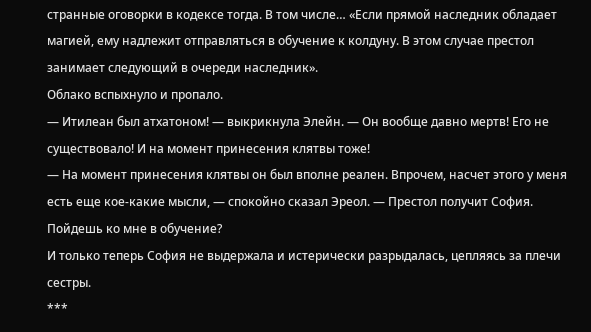странные оговорки в кодексе тогда. В том числе… «Если прямой наследник обладает магией, ему надлежит отправляться в обучение к колдуну. В этом случае престол занимает следующий в очереди наследник».
Облако вспыхнуло и пропало.
— Итилеан был атхатоном! — выкрикнула Элейн. — Он вообще давно мертв! Его не существовало! И на момент принесения клятвы тоже!
— На момент принесения клятвы он был вполне реален. Впрочем, насчет этого у меня есть еще кое-какие мысли, — спокойно сказал Эреол. — Престол получит София. Пойдешь ко мне в обучение?
И только теперь София не выдержала и истерически разрыдалась, цепляясь за плечи сестры.
***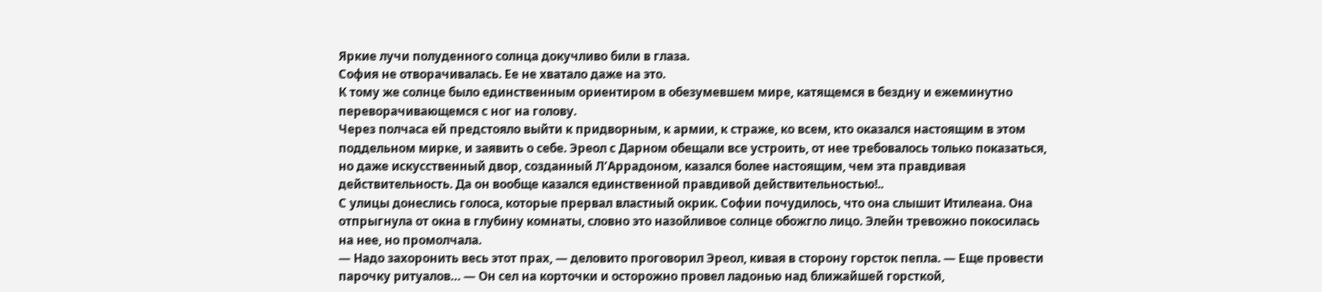Яркие лучи полуденного солнца докучливо били в глаза.
София не отворачивалась. Ее не хватало даже на это.
К тому же солнце было единственным ориентиром в обезумевшем мире, катящемся в бездну и ежеминутно переворачивающемся с ног на голову.
Через полчаса ей предстояло выйти к придворным, к армии, к страже, ко всем, кто оказался настоящим в этом поддельном мирке, и заявить о себе. Эреол с Дарном обещали все устроить, от нее требовалось только показаться, но даже искусственный двор, созданный ЛʼАррадоном, казался более настоящим, чем эта правдивая действительность. Да он вообще казался единственной правдивой действительностью!..
С улицы донеслись голоса, которые прервал властный окрик. Софии почудилось, что она слышит Итилеана. Она отпрыгнула от окна в глубину комнаты, словно это назойливое солнце обожгло лицо. Элейн тревожно покосилась на нее, но промолчала.
— Надо захоронить весь этот прах, — деловито проговорил Эреол, кивая в сторону горсток пепла. — Еще провести парочку ритуалов… — Он сел на корточки и осторожно провел ладонью над ближайшей горсткой,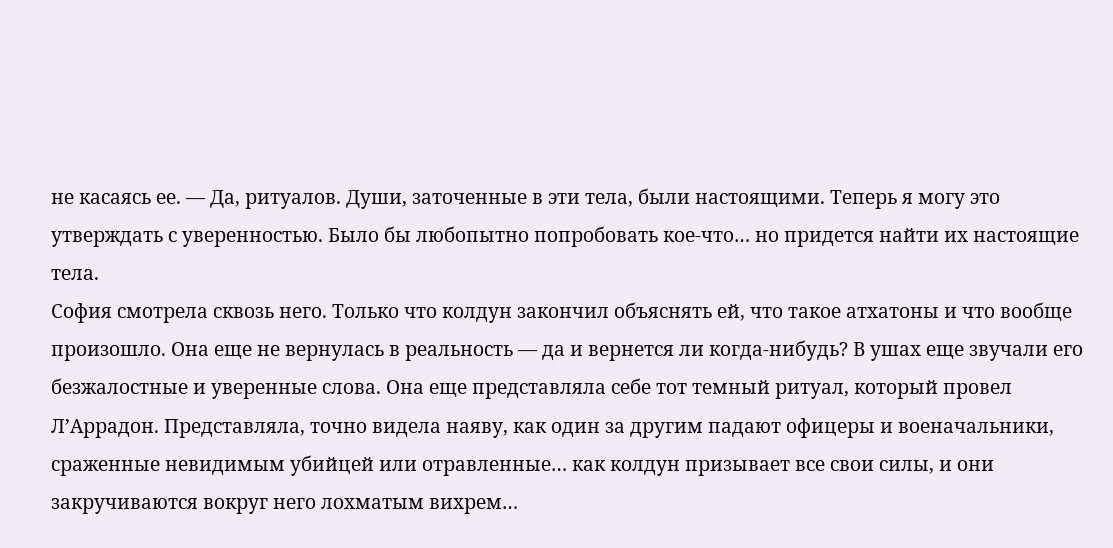не касаясь ее. — Да, ритуалов. Души, заточенные в эти тела, были настоящими. Теперь я могу это утверждать с уверенностью. Было бы любопытно попробовать кое-что… но придется найти их настоящие тела.
София смотрела сквозь него. Только что колдун закончил объяснять ей, что такое атхатоны и что вообще произошло. Она еще не вернулась в реальность — да и вернется ли когда-нибудь? В ушах еще звучали его безжалостные и уверенные слова. Она еще представляла себе тот темный ритуал, который провел Л’Аррадон. Представляла, точно видела наяву, как один за другим падают офицеры и военачальники, сраженные невидимым убийцей или отравленные… как колдун призывает все свои силы, и они закручиваются вокруг него лохматым вихрем…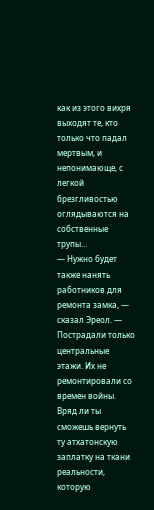как из этого вихря выходят те, кто только что падал мертвым, и непонимающе, с легкой брезгливостью оглядываются на собственные трупы…
— Нужно будет также нанять работников для ремонта замка, — сказал Эреол. — Пострадали только центральные этажи. Их не ремонтировали со времен войны. Вряд ли ты сможешь вернуть ту атхатонскую заплатку на ткани реальности, которую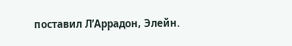поставил ЛʼАррадон, Элейн.